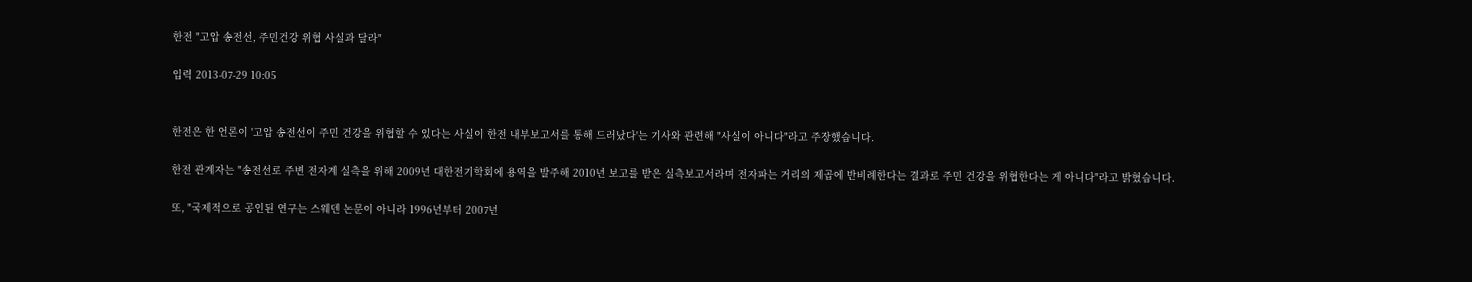한전 "고압 송전선, 주민건강 위협 사실과 달라"

입력 2013-07-29 10:05


한전은 한 언론이 '고압 송전선이 주민 건강을 위협할 수 있다는 사실이 한전 내부보고서를 통해 드러났다'는 기사와 관련해 "사실이 아니다"라고 주장했습니다.

한전 관계자는 "송전선로 주변 전자계 실측을 위해 2009년 대한전기학회에 용역을 발주해 2010년 보고를 받은 실측보고서라며 전자파는 거리의 제곱에 반비례한다는 결과로 주민 건강을 위협한다는 게 아니다"라고 밝혔습니다.

또, "국제적으로 공인된 연구는 스웨덴 논문이 아니라 1996년부터 2007년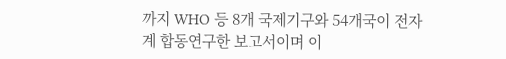까지 WHO 등 8개 국제기구와 54개국이 전자계 합동연구한 보고서이며 이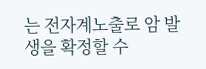는 전자계노출로 암 발생을 확정할 수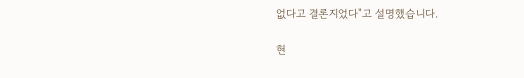없다고 결론지었다"고 설명했습니다.

현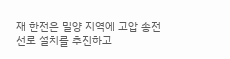재 한전은 밀양 지역에 고압 송전선로 설치를 추진하고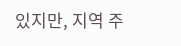있지만, 지역 주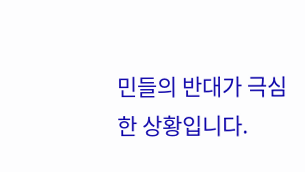민들의 반대가 극심한 상황입니다.